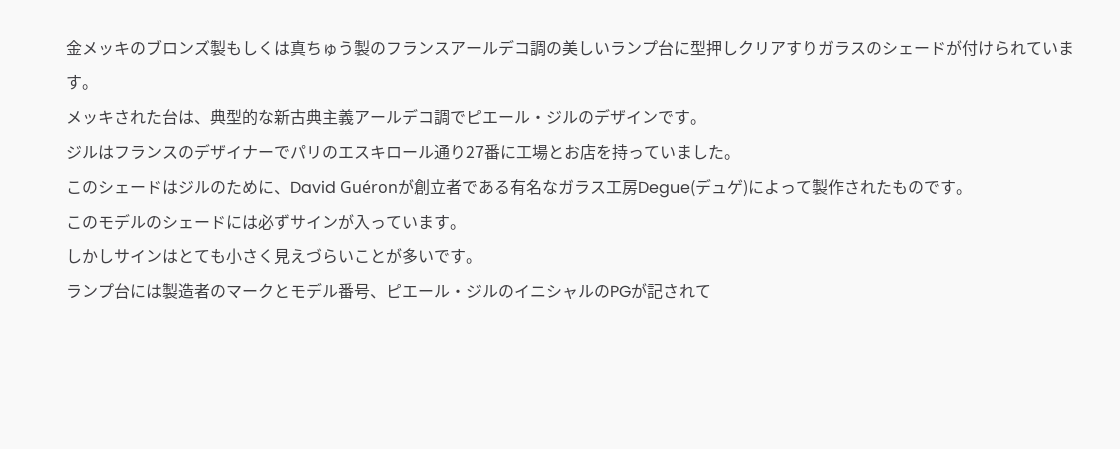金メッキのブロンズ製もしくは真ちゅう製のフランスアールデコ調の美しいランプ台に型押しクリアすりガラスのシェードが付けられています。
メッキされた台は、典型的な新古典主義アールデコ調でピエール・ジルのデザインです。
ジルはフランスのデザイナーでパリのエスキロール通り27番に工場とお店を持っていました。
このシェードはジルのために、David Guéronが創立者である有名なガラス工房Degue(デュゲ)によって製作されたものです。
このモデルのシェードには必ずサインが入っています。
しかしサインはとても小さく見えづらいことが多いです。
ランプ台には製造者のマークとモデル番号、ピエール・ジルのイニシャルのPGが記されて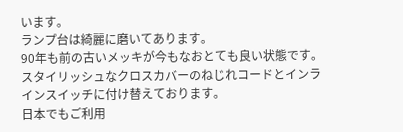います。
ランプ台は綺麗に磨いてあります。
90年も前の古いメッキが今もなおとても良い状態です。
スタイリッシュなクロスカバーのねじれコードとインラインスイッチに付け替えております。
日本でもご利用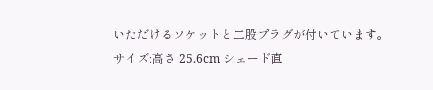いただけるソケットと二股プラグが付いています。
サイズ:高さ 25.6cm シェード直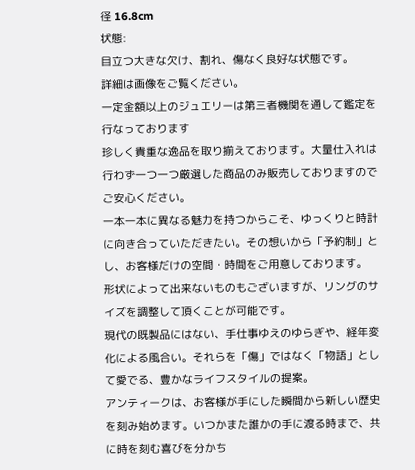径 16.8cm
状態:
目立つ大きな欠け、割れ、傷なく良好な状態です。
詳細は画像をご覧ください。
一定金額以上のジュエリーは第三者機関を通して鑑定を行なっております
珍しく貴重な逸品を取り揃えております。大量仕入れは行わず一つ一つ厳選した商品のみ販売しておりますのでご安心ください。
一本一本に異なる魅力を持つからこそ、ゆっくりと時計に向き合っていただきたい。その想いから「予約制」とし、お客様だけの空間・時間をご用意しております。
形状によって出来ないものもございますが、リングのサイズを調整して頂くことが可能です。
現代の既製品にはない、手仕事ゆえのゆらぎや、経年変化による風合い。それらを「傷」ではなく「物語」として愛でる、豊かなライフスタイルの提案。
アンティークは、お客様が手にした瞬間から新しい歴史を刻み始めます。いつかまた誰かの手に渡る時まで、共に時を刻む喜びを分かち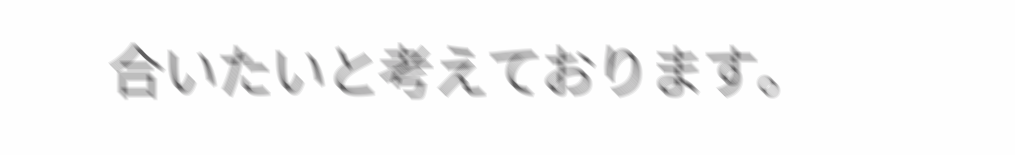合いたいと考えております。